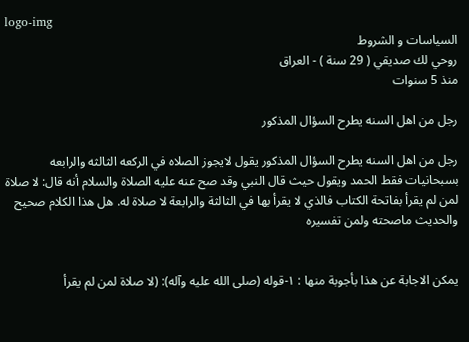logo-img
السیاسات و الشروط
روحي لك صديقي ( 29 سنة ) - العراق
منذ 5 سنوات

رجل من اهل السنه يطرح السؤال المذكور

رجل من اهل السنه يطرح السؤال المذكور يقول لايجوز الصلاه في الركعه الثالثه والرابعه بسبحانيات فقط الحمد ويقول حيث قال النبي وقد صح عنه عليه الصلاة والسلام أنه قال: لا صلاة لمن لم يقرأ بفاتحة الكتاب فالذي لا يقرأ بها في الثالثة والرابعة لا صلاة له. هل هذا الكلام صحيح والحديث ماصحته ولمن تفسيره


يمكن الاجابة عن هذا بأجوبة منها : ١-قوله (صلى الله عليه وآله): (لا صلاة لمن لم يقرأ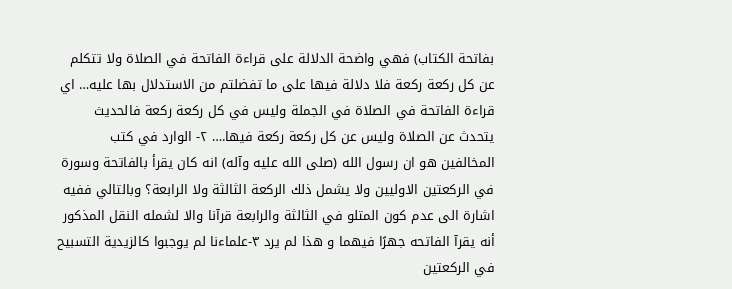بفاتحة الكتاب) فهي واضحة الدلالة على قراءة الفاتحة في الصلاة ولا تتكلم عن كل ركعة ركعة فلا دلالة فيها على ما تفضلتم من الاستدلال بها عليه… اي قراءة الفاتحة في الصلاة في الجملة وليس في كل ركعة ركعة فالحديث يتحدث عن الصلاة وليس عن كل ركعة ركعة فيها.… ٢- الوارد في كتب المخالفين هو ان رسول الله (صلى الله عليه وآله) انه كان يقرأ بالفاتحة وسورة في الركعتين الاوليين ولا يشمل ذلك الركعة الثالثة ولا الرابعة؟ وبالتالي ففيه اشارة الى عدم كون المتلو في الثالثة والرابعة قرآنا والا لشمله النقل المذكور أنه يقرآ الفاتحه جهرًا فيهما و هذا لم يرد ٣-علماءنا لم يوجبوا كالزيدية التسبيح في الركعتين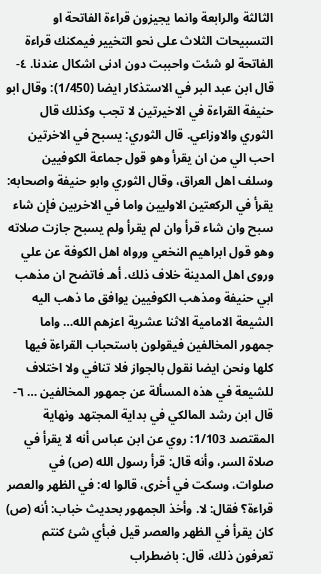الثالثة والرابعة وانما يجيزون قراءة الفاتحة او التسبيحات الثلاث على نحو التخيير فيمكنك قراءة الفاتحة لو شئت واحببت دون ادنى اشكال عندنا. ٤-قال ابن عبد البر في الاستذكار ايضا (1/450): وقال ابو حنيفة القراءة في الاخيرتين لا تجب وكذلك قال الثوري والاوزاعي. قال الثوري: يسبح في الاخرتين احب الي من ان يقرأ وهو قول جماعة الكوفيين وسلف اهل العراق، وقال الثوري وابو حنيفة واصحابه: يقرأ في الركعتين الاوليين واما في الاخريين فإن شاء سبح وان شاء قرأ وان لم يقرأ ولم يسبح جازت صلاته وهو قول ابراهيم النخعي ورواه اهل الكوفة عن علي وروى اهل المدينة خلاف ذلك. أهـ فاتضح ان مذهب ابي حنيفة ومذهب الكوفيين يوافق ما ذهب اليه الشيعة الامامية الاثنا عشرية اعزهم الله… واما جمهور المخالفين فيقولون باستحباب القراءة فيها كلها ونحن ايضا نقول بالجواز فلا تنافي ولا اختلاف للشيعة في هذه المسألة عن جمهور المخالفين … ٦-قال ابن رشد المالكي في بداية المجتهد ونهاية المقتصد 1/103: روي عن ابن عباس أنه لا يقرأ في صلاة السر، وأنه قال: قرأ رسول الله (ص) في صلوات، وسكت في أخرى، قالوا له: في الظهر والعصر قراءة؟ فقال: لا. وأخذ الجمهور بحديث خباب: أنه (ص) كان يقرأ في الظهر والعصر قيل فبأي شئ كنتم تعرفون ذلك، قال: باضطراب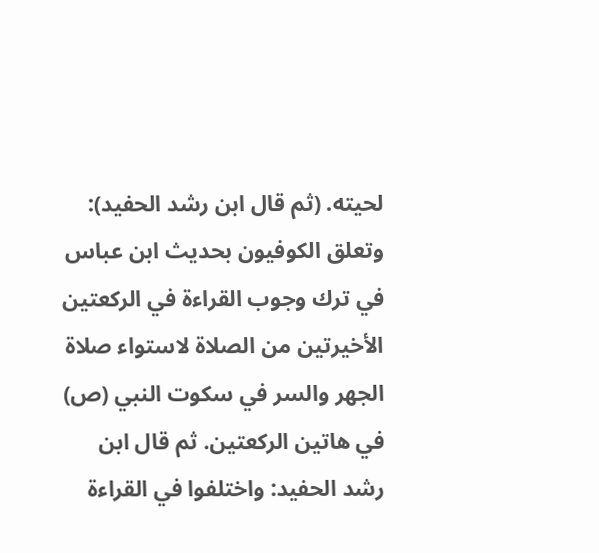لحيته. (ثم قال ابن رشد الحفيد): وتعلق الكوفيون بحديث ابن عباس في ترك وجوب القراءة في الركعتين الأخيرتين من الصلاة لاستواء صلاة الجهر والسر في سكوت النبي (ص) في هاتين الركعتين. ثم قال ابن رشد الحفيد: واختلفوا في القراءة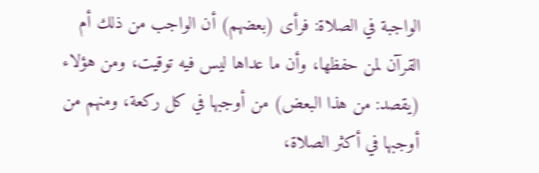الواجبة في الصلاة: فرأى (بعضهم) أن الواجب من ذلك أم القرآن لمن حفظها، وأن ما عداها ليس فيه توقيت، ومن هؤلاء (يقصد: من هذا البعض) من أوجبها في كل ركعة، ومنهم من أوجبها في أكثر الصلاة،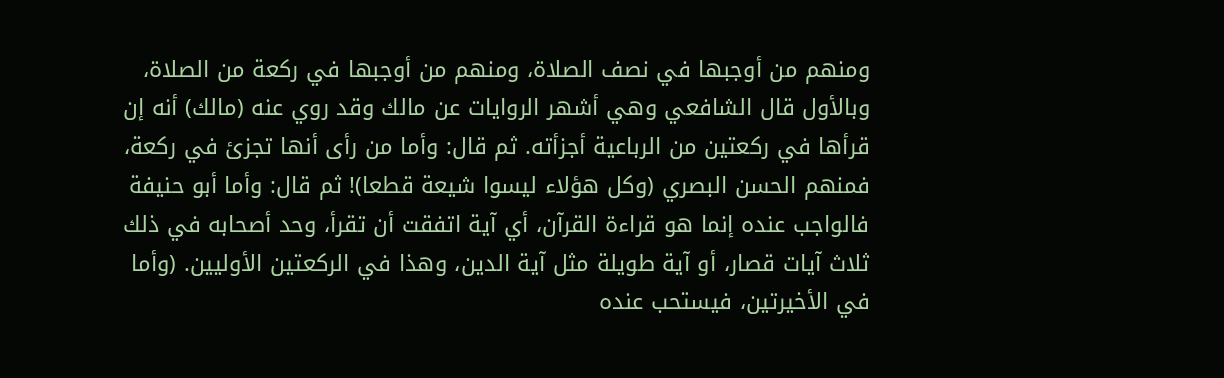ومنهم من أوجبها في نصف الصلاة، ومنهم من أوجبها في ركعة من الصلاة، وبالأول قال الشافعي وهي أشهر الروايات عن مالك وقد روي عنه (مالك) أنه إن قرأها في ركعتين من الرباعية أجزأته. ثم قال: وأما من رأى أنها تجزئ في ركعة، فمنهم الحسن البصري (وكل هؤلاء ليسوا شيعة قطعا)! ثم قال: وأما أبو حنيفة فالواجب عنده إنما هو قراءة القرآن، أي آية اتفقت أن تقرأ، وحد أصحابه في ذلك ثلاث آيات قصار، أو آية طويلة مثل آية الدين، وهذا في الركعتين الأوليين. (وأما في الأخيرتين، فيستحب عنده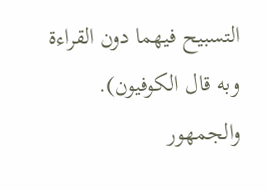التسبيح فيهما دون القراءة وبه قال الكوفيون). والجمهور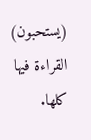(يستحبون) القراءة فيها كلها.